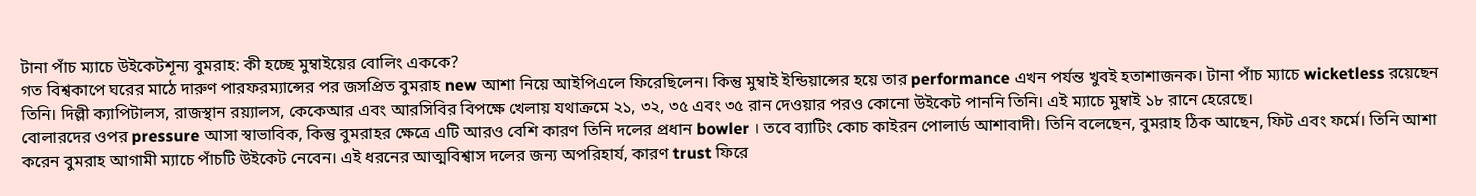টানা পাঁচ ম্যাচে উইকেটশূন্য বুমরাহ: কী হচ্ছে মুম্বাইয়ের বোলিং এককে?
গত বিশ্বকাপে ঘরের মাঠে দারুণ পারফরম্যান্সের পর জসপ্রিত বুমরাহ new আশা নিয়ে আইপিএলে ফিরেছিলেন। কিন্তু মুম্বাই ইন্ডিয়ান্সের হয়ে তার performance এখন পর্যন্ত খুবই হতাশাজনক। টানা পাঁচ ম্যাচে wicketless রয়েছেন তিনি। দিল্লী ক্যাপিটালস, রাজস্থান রয়্যালস, কেকেআর এবং আরসিবির বিপক্ষে খেলায় যথাক্রমে ২১, ৩২, ৩৫ এবং ৩৫ রান দেওয়ার পরও কোনো উইকেট পাননি তিনি। এই ম্যাচে মুম্বাই ১৮ রানে হেরেছে।
বোলারদের ওপর pressure আসা স্বাভাবিক, কিন্তু বুমরাহর ক্ষেত্রে এটি আরও বেশি কারণ তিনি দলের প্রধান bowler । তবে ব্যাটিং কোচ কাইরন পোলার্ড আশাবাদী। তিনি বলেছেন, বুমরাহ ঠিক আছেন, ফিট এবং ফর্মে। তিনি আশা করেন বুমরাহ আগামী ম্যাচে পাঁচটি উইকেট নেবেন। এই ধরনের আত্মবিশ্বাস দলের জন্য অপরিহার্য, কারণ trust ফিরে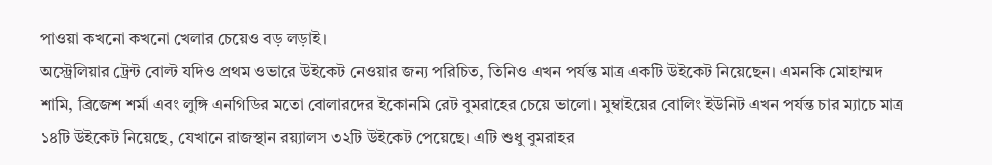পাওয়া কখনো কখনো খেলার চেয়েও বড় লড়াই।
অস্ট্রেলিয়ার ট্রেন্ট বোল্ট যদিও প্রথম ওভারে উইকেট নেওয়ার জন্য পরিচিত, তিনিও এখন পর্যন্ত মাত্র একটি উইকেট নিয়েছেন। এমনকি মোহাম্মদ শামি, ব্রিজেশ শর্মা এবং লুঙ্গি এনগিডির মতো বোলারদের ইকোনমি রেট বুমরাহের চেয়ে ভালো। মুম্বাইয়ের বোলিং ইউনিট এখন পর্যন্ত চার ম্যাচে মাত্র ১৪টি উইকেট নিয়েছে, যেখানে রাজস্থান রয়্যালস ৩২টি উইকেট পেয়েছে। এটি শুধু বুমরাহর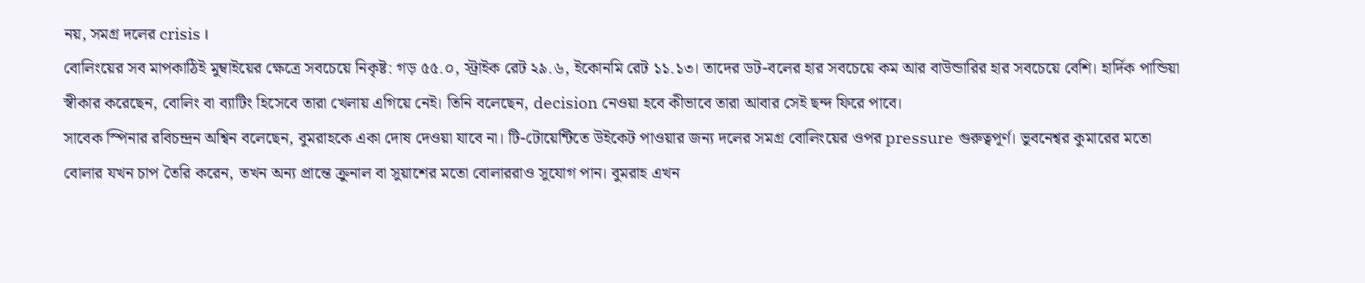নয়, সমগ্র দলের crisis ।
বোলিংয়ের সব মাপকাঠিই মুম্বাইয়ের ক্ষেত্রে সবচেয়ে নিকৃষ্ট: গড় ৫৫.০, স্ট্রাইক রেট ২৯.৬, ইকোনমি রেট ১১.১৩। তাদের ডট-বলের হার সবচেয়ে কম আর বাউন্ডারির হার সবচেয়ে বেশি। হার্দিক পান্ডিয়া স্বীকার করেছেন, বোলিং বা ব্যাটিং হিসেবে তারা খেলায় এগিয়ে নেই। তিনি বলেছেন, decision নেওয়া হবে কীভাবে তারা আবার সেই ছন্দ ফিরে পাবে।
সাবেক স্পিনার রবিচন্দ্রন অশ্বিন বলেছেন, বুমরাহকে একা দোষ দেওয়া যাবে না। টি-টোয়েন্টিতে উইকেট পাওয়ার জন্য দলের সমগ্র বোলিংয়ের ওপর pressure গুরুত্বপূর্ণ। ভুবনেশ্বর কুমারের মতো বোলার যখন চাপ তৈরি করেন, তখন অন্য প্রান্তে ক্রুনাল বা সুয়াশের মতো বোলাররাও সুযোগ পান। বুমরাহ এখন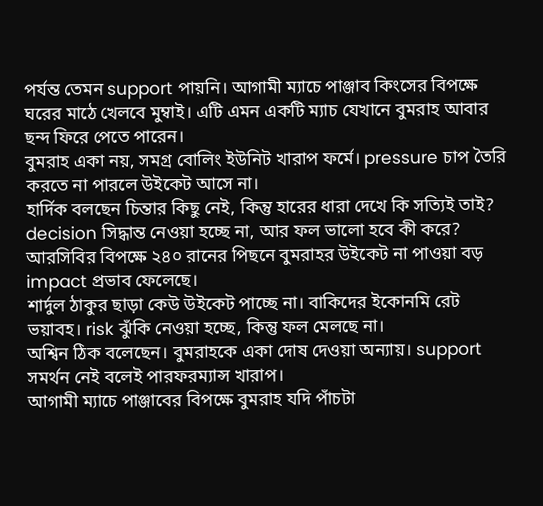পর্যন্ত তেমন support পায়নি। আগামী ম্যাচে পাঞ্জাব কিংসের বিপক্ষে ঘরের মাঠে খেলবে মুম্বাই। এটি এমন একটি ম্যাচ যেখানে বুমরাহ আবার ছন্দ ফিরে পেতে পারেন।
বুমরাহ একা নয়, সমগ্র বোলিং ইউনিট খারাপ ফর্মে। pressure চাপ তৈরি করতে না পারলে উইকেট আসে না।
হার্দিক বলছেন চিন্তার কিছু নেই, কিন্তু হারের ধারা দেখে কি সত্যিই তাই? decision সিদ্ধান্ত নেওয়া হচ্ছে না, আর ফল ভালো হবে কী করে?
আরসিবির বিপক্ষে ২৪০ রানের পিছনে বুমরাহর উইকেট না পাওয়া বড় impact প্রভাব ফেলেছে।
শার্দুল ঠাকুর ছাড়া কেউ উইকেট পাচ্ছে না। বাকিদের ইকোনমি রেট ভয়াবহ। risk ঝুঁকি নেওয়া হচ্ছে, কিন্তু ফল মেলছে না।
অশ্বিন ঠিক বলেছেন। বুমরাহকে একা দোষ দেওয়া অন্যায়। support সমর্থন নেই বলেই পারফরম্যান্স খারাপ।
আগামী ম্যাচে পাঞ্জাবের বিপক্ষে বুমরাহ যদি পাঁচটা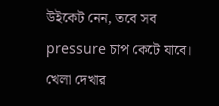উইকেট নেন, তবে সব pressure চাপ কেটে যাবে। খেলা দেখার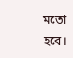মতো হবে।